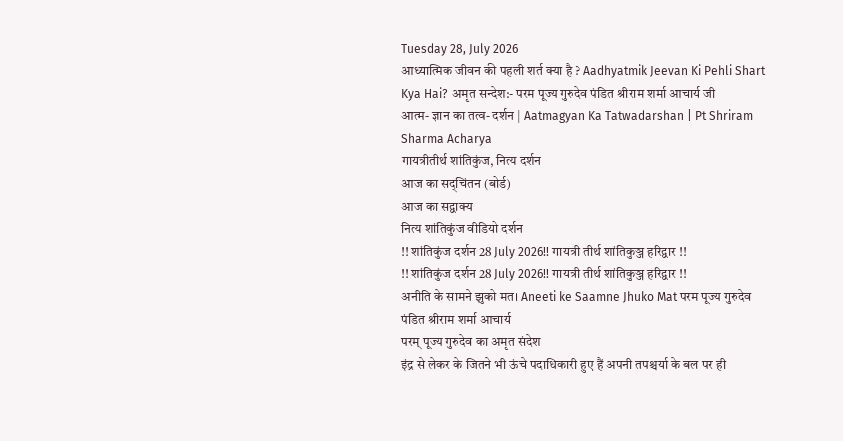Tuesday 28, July 2026
आध्यात्मिक जीवन की पहली शर्त क्या है ? Aadhyatmik Jeevan Ki Pehli Shart Kya Hai? अमृत सन्देश:- परम पूज्य गुरुदेव पंडित श्रीराम शर्मा आचार्य जी
आत्म- ज्ञान का तत्व- दर्शन | Aatmagyan Ka Tatwadarshan | Pt Shriram Sharma Acharya
गायत्रीतीर्थ शांतिकुंज, नित्य दर्शन
आज का सद्चिंतन (बोर्ड)
आज का सद्वाक्य
नित्य शांतिकुंज वीडियो दर्शन
!! शांतिकुंज दर्शन 28 July 2026!! गायत्री तीर्थ शांतिकुञ्ज हरिद्वार !!
!! शांतिकुंज दर्शन 28 July 2026!! गायत्री तीर्थ शांतिकुञ्ज हरिद्वार !!
अनीति के सामने झुको मत। Aneeti ke Saamne Jhuko Mat परम पूज्य गुरुदेव पंडित श्रीराम शर्मा आचार्य
परम् पूज्य गुरुदेव का अमृत संदेश
इंद्र से लेकर के जितने भी ऊंचे पदाधिकारी हुए हैं अपनी तपश्चर्या के बल पर ही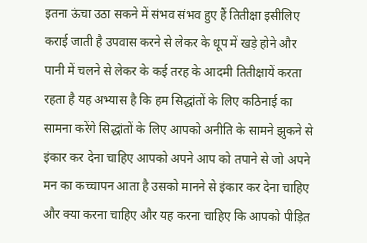इतना ऊंचा उठा सकने में संभव संभव हुए हैं तितीक्षा इसीलिए कराई जाती है उपवास करने से लेकर के धूप में खड़े होने और पानी में चलने से लेकर के कई तरह के आदमी तितीक्षायें करता रहता है यह अभ्यास है कि हम सिद्धांतों के लिए कठिनाई का सामना करेंगे सिद्धांतों के लिए आपको अनीति के सामने झुकने से इंकार कर देना चाहिए आपको अपने आप को तपाने से जो अपने मन का कच्चापन आता है उसको मानने से इंकार कर देना चाहिए और क्या करना चाहिए और यह करना चाहिए कि आपको पीड़ित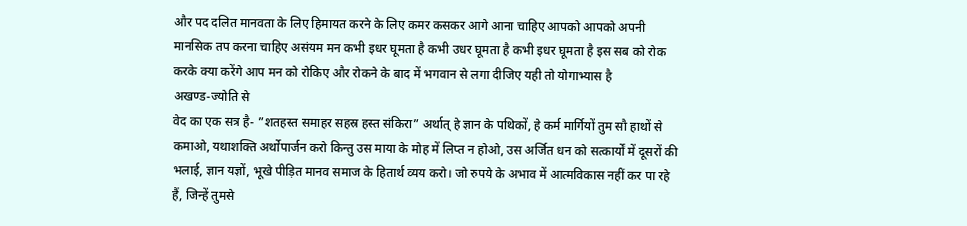और पद दलित मानवता के लिए हिमायत करने के लिए कमर कसकर आगे आना चाहिए आपको आपको अपनी मानसिक तप करना चाहिए असंयम मन कभी इधर घूमता है कभी उधर घूमता है कभी इधर घूमता है इस सब को रोक करके क्या करेंगे आप मन को रोकिए और रोकने के बाद में भगवान से लगा दीजिए यही तो योगाभ्यास है
अखण्ड-ज्योति से
वेद का एक सत्र है- ”शतहस्त समाहर सहस्र हस्त संकिरा” अर्थात् हे ज्ञान के पथिकों, हे कर्म मार्गियों तुम सौ हाथों से कमाओ, यथाशक्ति अर्थोपार्जन करो किन्तु उस माया के मोह में लिप्त न होओ, उस अर्जित धन को सत्कार्यों में दूसरों की भलाई, ज्ञान यज्ञों, भूखे पीड़ित मानव समाज के हितार्थ व्यय करो। जो रुपये के अभाव में आत्मविकास नहीं कर पा रहे हैं, जिन्हें तुमसे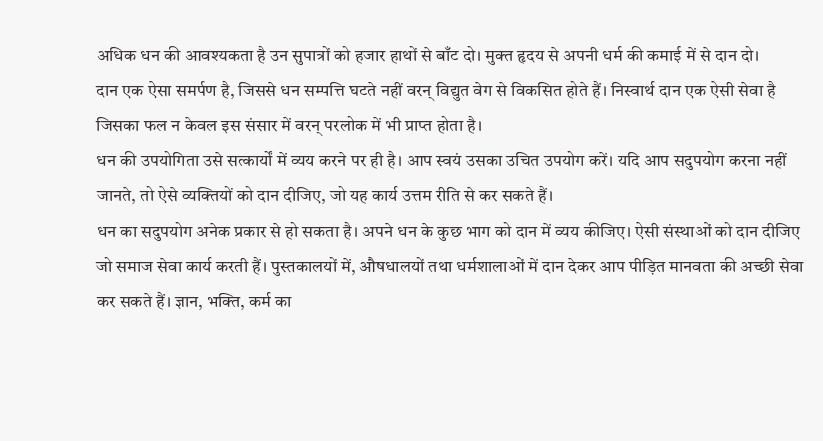अधिक धन की आवश्यकता है उन सुपात्रों को हजार हाथों से बाँट दो। मुक्त हृदय से अपनी धर्म की कमाई में से दान दो।
दान एक ऐसा समर्पण है, जिससे धन सम्पत्ति घटते नहीं वरन् विद्युत वेग से विकसित होते हैं। निस्वार्थ दान एक ऐसी सेवा है जिसका फल न केवल इस संसार में वरन् परलोक में भी प्राप्त होता है।
धन की उपयोगिता उसे सत्कार्यों में व्यय करने पर ही है। आप स्वयं उसका उचित उपयोग करें। यदि आप सदुपयोग करना नहीं जानते, तो ऐसे व्यक्तियों को दान दीजिए, जो यह कार्य उत्तम रीति से कर सकते हैं।
धन का सदुपयोग अनेक प्रकार से हो सकता है। अपने धन के कुछ भाग को दान में व्यय कीजिए। ऐसी संस्थाओं को दान दीजिए जो समाज सेवा कार्य करती हैं। पुस्तकालयों में, औषधालयों तथा धर्मशालाओं में दान देकर आप पीड़ित मानवता की अच्छी सेवा कर सकते हैं। ज्ञान, भक्ति, कर्म का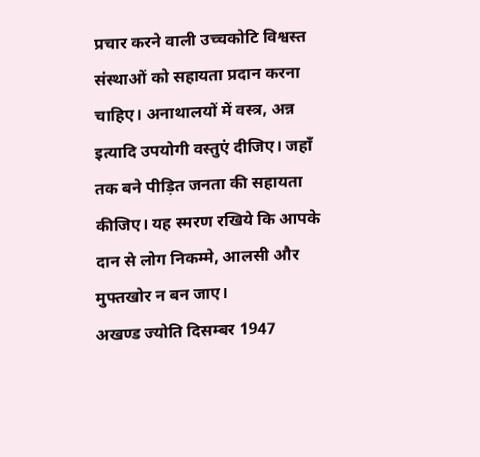प्रचार करने वाली उच्चकोटि विश्वस्त संस्थाओं को सहायता प्रदान करना चाहिए। अनाथालयों में वस्त्र, अन्न इत्यादि उपयोगी वस्तुएं दीजिए। जहाँ तक बने पीड़ित जनता की सहायता कीजिए। यह स्मरण रखिये कि आपके दान से लोग निकम्मे, आलसी और मुफ्तखोर न बन जाए।
अखण्ड ज्योति दिसम्बर 1947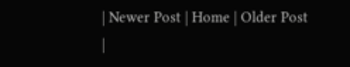| Newer Post | Home | Older Post |